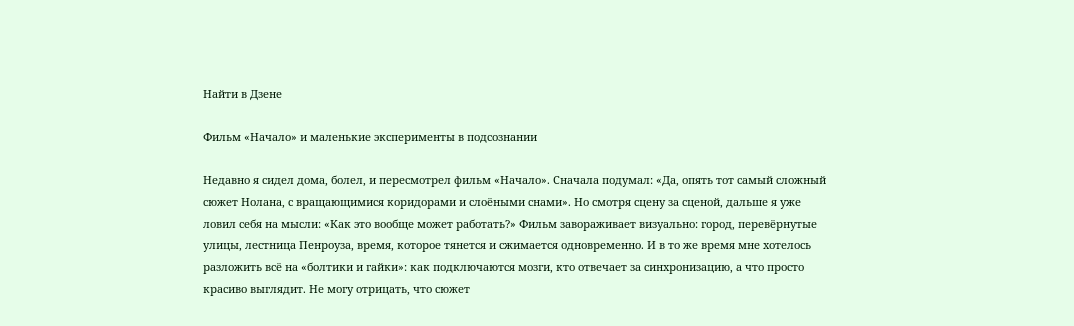Найти в Дзене

Фильм «Начало» и маленькие эксперименты в подсознании

Недавно я сидел дома, болел, и пересмотрел фильм «Начало». Сначала подумал: «Да, опять тот самый сложный сюжет Нолана, с вращающимися коридорами и слоёными снами». Но смотря сцену за сценой, дальше я уже ловил себя на мысли: «Как это вообще может работать?» Фильм завораживает визуально: город, перевёрнутые улицы, лестница Пенроуза, время, которое тянется и сжимается одновременно. И в то же время мне хотелось разложить всё на «болтики и гайки»: как подключаются мозги, кто отвечает за синхронизацию, а что просто красиво выглядит. Не могу отрицать, что сюжет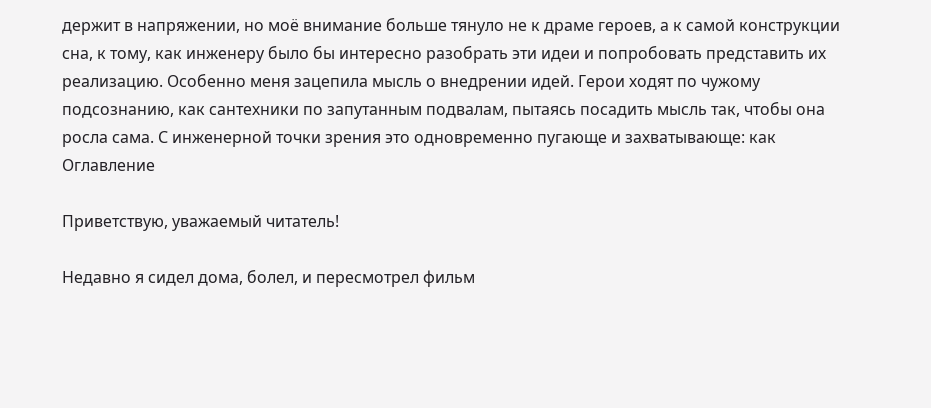держит в напряжении, но моё внимание больше тянуло не к драме героев, а к самой конструкции сна, к тому, как инженеру было бы интересно разобрать эти идеи и попробовать представить их реализацию. Особенно меня зацепила мысль о внедрении идей. Герои ходят по чужому подсознанию, как сантехники по запутанным подвалам, пытаясь посадить мысль так, чтобы она росла сама. С инженерной точки зрения это одновременно пугающе и захватывающе: как
Оглавление

Приветствую, уважаемый читатель!

Недавно я сидел дома, болел, и пересмотрел фильм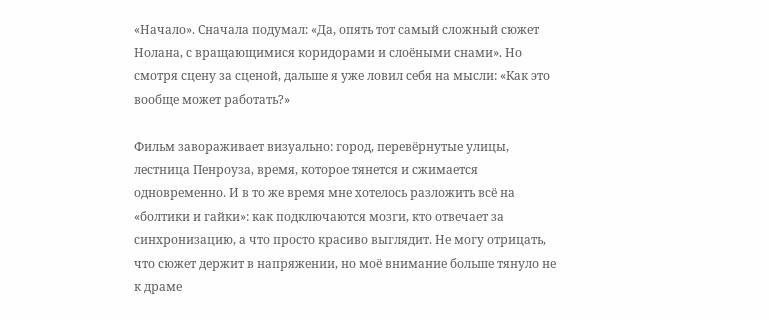«Начало». Сначала подумал: «Да, опять тот самый сложный сюжет Нолана, с вращающимися коридорами и слоёными снами». Но смотря сцену за сценой, дальше я уже ловил себя на мысли: «Как это вообще может работать?»

Фильм завораживает визуально: город, перевёрнутые улицы, лестница Пенроуза, время, которое тянется и сжимается одновременно. И в то же время мне хотелось разложить всё на «болтики и гайки»: как подключаются мозги, кто отвечает за синхронизацию, а что просто красиво выглядит. Не могу отрицать, что сюжет держит в напряжении, но моё внимание больше тянуло не к драме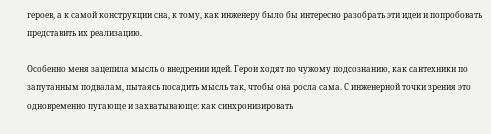героев, а к самой конструкции сна, к тому, как инженеру было бы интересно разобрать эти идеи и попробовать представить их реализацию.

Особенно меня зацепила мысль о внедрении идей. Герои ходят по чужому подсознанию, как сантехники по запутанным подвалам, пытаясь посадить мысль так, чтобы она росла сама. С инженерной точки зрения это одновременно пугающе и захватывающе: как синхронизировать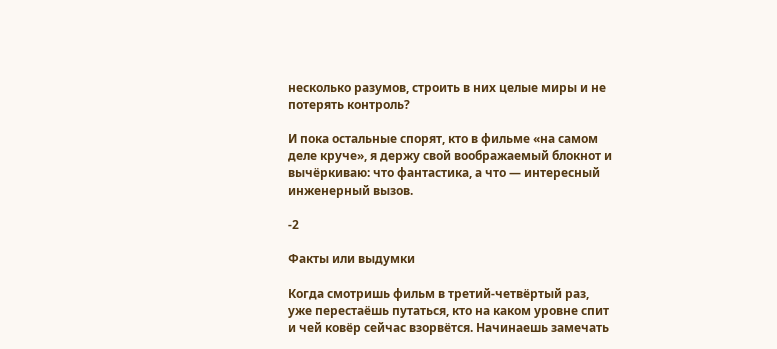несколько разумов, строить в них целые миры и не потерять контроль?

И пока остальные спорят, кто в фильме «на самом деле круче», я держу свой воображаемый блокнот и вычёркиваю: что фантастика, а что — интересный инженерный вызов.

-2

Факты или выдумки

Когда смотришь фильм в третий-четвёртый раз, уже перестаёшь путаться, кто на каком уровне спит и чей ковёр сейчас взорвётся. Начинаешь замечать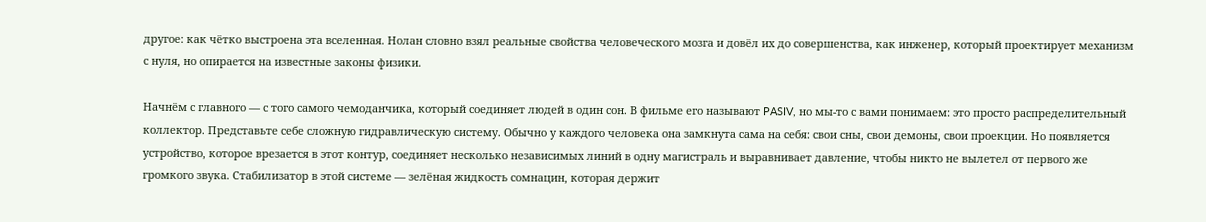другое: как чётко выстроена эта вселенная. Нолан словно взял реальные свойства человеческого мозга и довёл их до совершенства, как инженер, который проектирует механизм с нуля, но опирается на известные законы физики.

Начнём с главного — с того самого чемоданчика, который соединяет людей в один сон. В фильме его называют PASIV, но мы-то с вами понимаем: это просто распределительный коллектор. Представьте себе сложную гидравлическую систему. Обычно у каждого человека она замкнута сама на себя: свои сны, свои демоны, свои проекции. Но появляется устройство, которое врезается в этот контур, соединяет несколько независимых линий в одну магистраль и выравнивает давление, чтобы никто не вылетел от первого же громкого звука. Стабилизатор в этой системе — зелёная жидкость сомнацин, которая держит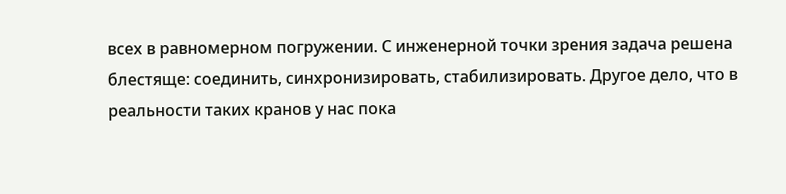всех в равномерном погружении. С инженерной точки зрения задача решена блестяще: соединить, синхронизировать, стабилизировать. Другое дело, что в реальности таких кранов у нас пока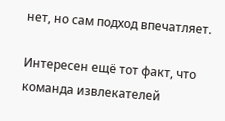нет, но сам подход впечатляет.

Интересен ещё тот факт, что команда извлекателей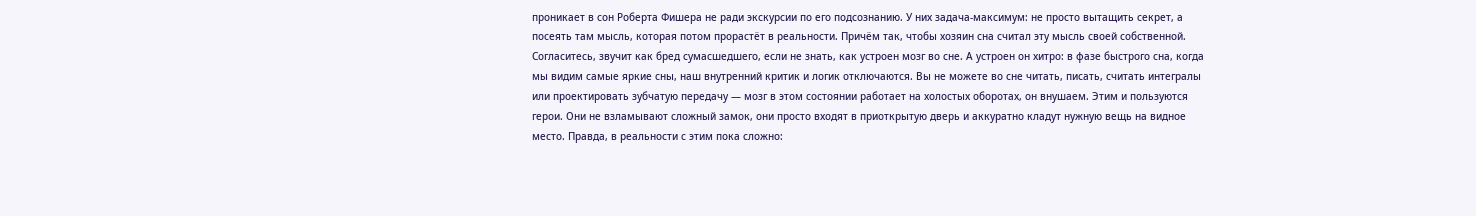проникает в сон Роберта Фишера не ради экскурсии по его подсознанию. У них задача-максимум: не просто вытащить секрет, а посеять там мысль, которая потом прорастёт в реальности. Причём так, чтобы хозяин сна считал эту мысль своей собственной. Согласитесь, звучит как бред сумасшедшего, если не знать, как устроен мозг во сне. А устроен он хитро: в фазе быстрого сна, когда мы видим самые яркие сны, наш внутренний критик и логик отключаются. Вы не можете во сне читать, писать, считать интегралы или проектировать зубчатую передачу — мозг в этом состоянии работает на холостых оборотах, он внушаем. Этим и пользуются герои. Они не взламывают сложный замок, они просто входят в приоткрытую дверь и аккуратно кладут нужную вещь на видное место. Правда, в реальности с этим пока сложно: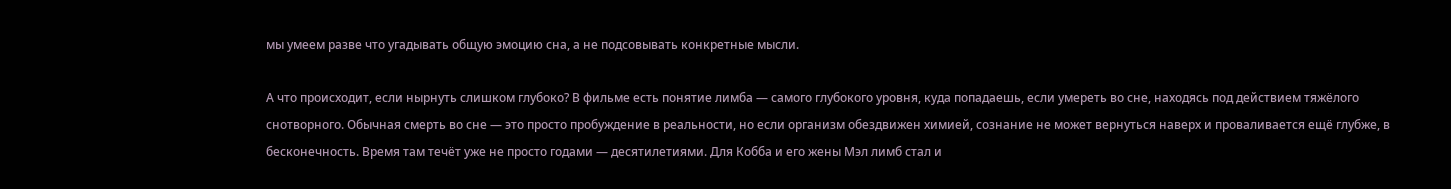мы умеем разве что угадывать общую эмоцию сна, а не подсовывать конкретные мысли.

А что происходит, если нырнуть слишком глубоко? В фильме есть понятие лимба — самого глубокого уровня, куда попадаешь, если умереть во сне, находясь под действием тяжёлого снотворного. Обычная смерть во сне — это просто пробуждение в реальности, но если организм обездвижен химией, сознание не может вернуться наверх и проваливается ещё глубже, в бесконечность. Время там течёт уже не просто годами — десятилетиями. Для Кобба и его жены Мэл лимб стал и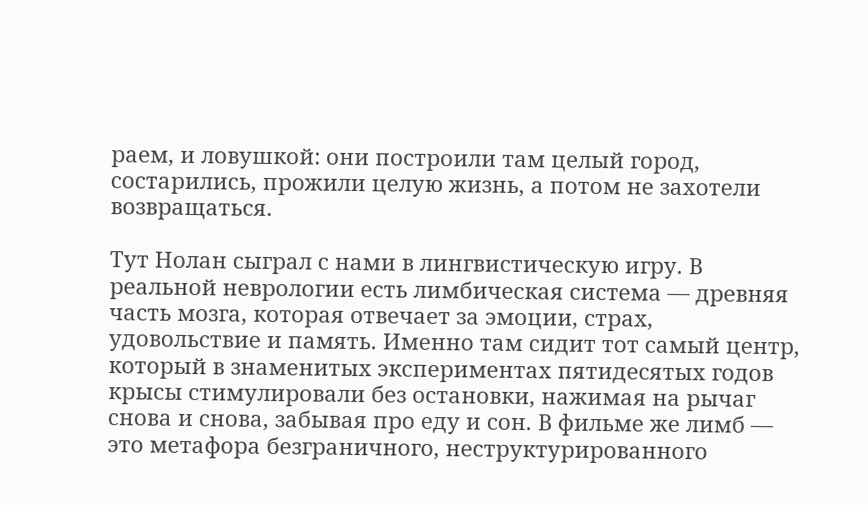раем, и ловушкой: они построили там целый город, состарились, прожили целую жизнь, а потом не захотели возвращаться.

Тут Нолан сыграл с нами в лингвистическую игру. В реальной неврологии есть лимбическая система — древняя часть мозга, которая отвечает за эмоции, страх, удовольствие и память. Именно там сидит тот самый центр, который в знаменитых экспериментах пятидесятых годов крысы стимулировали без остановки, нажимая на рычаг снова и снова, забывая про еду и сон. В фильме же лимб — это метафора безграничного, неструктурированного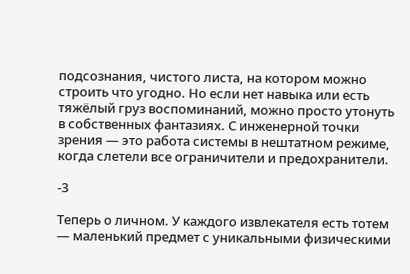подсознания, чистого листа, на котором можно строить что угодно. Но если нет навыка или есть тяжёлый груз воспоминаний, можно просто утонуть в собственных фантазиях. С инженерной точки зрения — это работа системы в нештатном режиме, когда слетели все ограничители и предохранители.

-3

Теперь о личном. У каждого извлекателя есть тотем — маленький предмет с уникальными физическими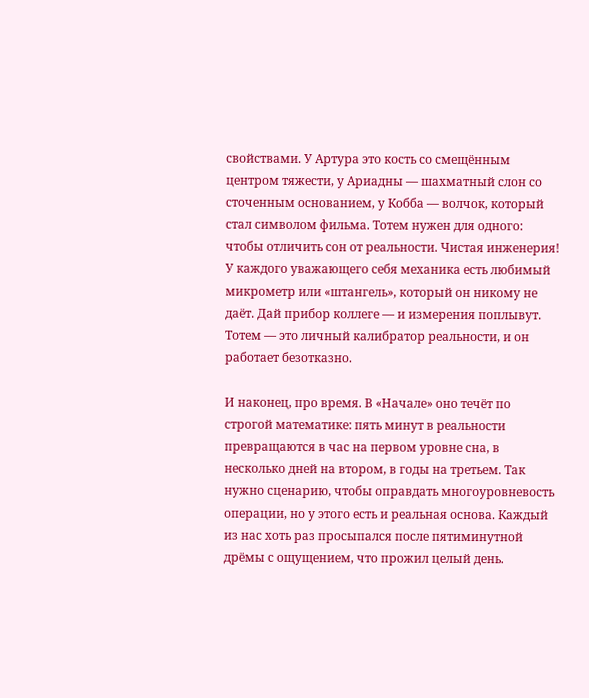свойствами. У Артура это кость со смещённым центром тяжести, у Ариадны — шахматный слон со сточенным основанием, у Кобба — волчок, который стал символом фильма. Тотем нужен для одного: чтобы отличить сон от реальности. Чистая инженерия! У каждого уважающего себя механика есть любимый микрометр или «штангель», который он никому не даёт. Дай прибор коллеге — и измерения поплывут. Тотем — это личный калибратор реальности, и он работает безотказно.

И наконец, про время. В «Начале» оно течёт по строгой математике: пять минут в реальности превращаются в час на первом уровне сна, в несколько дней на втором, в годы на третьем. Так нужно сценарию, чтобы оправдать многоуровневость операции, но у этого есть и реальная основа. Каждый из нас хоть раз просыпался после пятиминутной дрёмы с ощущением, что прожил целый день.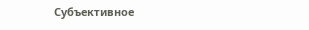Субъективное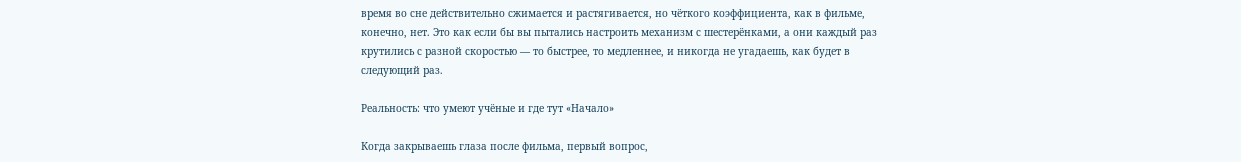время во сне действительно сжимается и растягивается, но чёткого коэффициента, как в фильме, конечно, нет. Это как если бы вы пытались настроить механизм с шестерёнками, а они каждый раз крутились с разной скоростью — то быстрее, то медленнее, и никогда не угадаешь, как будет в следующий раз.

Реальность: что умеют учёные и где тут «Начало»

Когда закрываешь глаза после фильма, первый вопрос,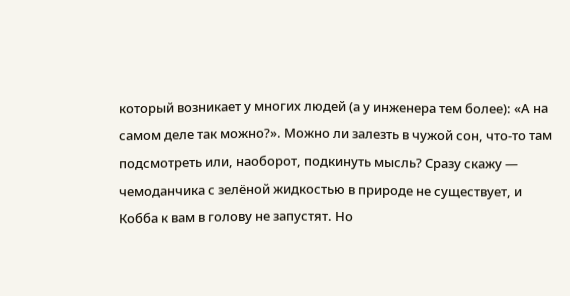который возникает у многих людей (а у инженера тем более): «А на самом деле так можно?». Можно ли залезть в чужой сон, что-то там подсмотреть или, наоборот, подкинуть мысль? Сразу скажу — чемоданчика с зелёной жидкостью в природе не существует, и Кобба к вам в голову не запустят. Но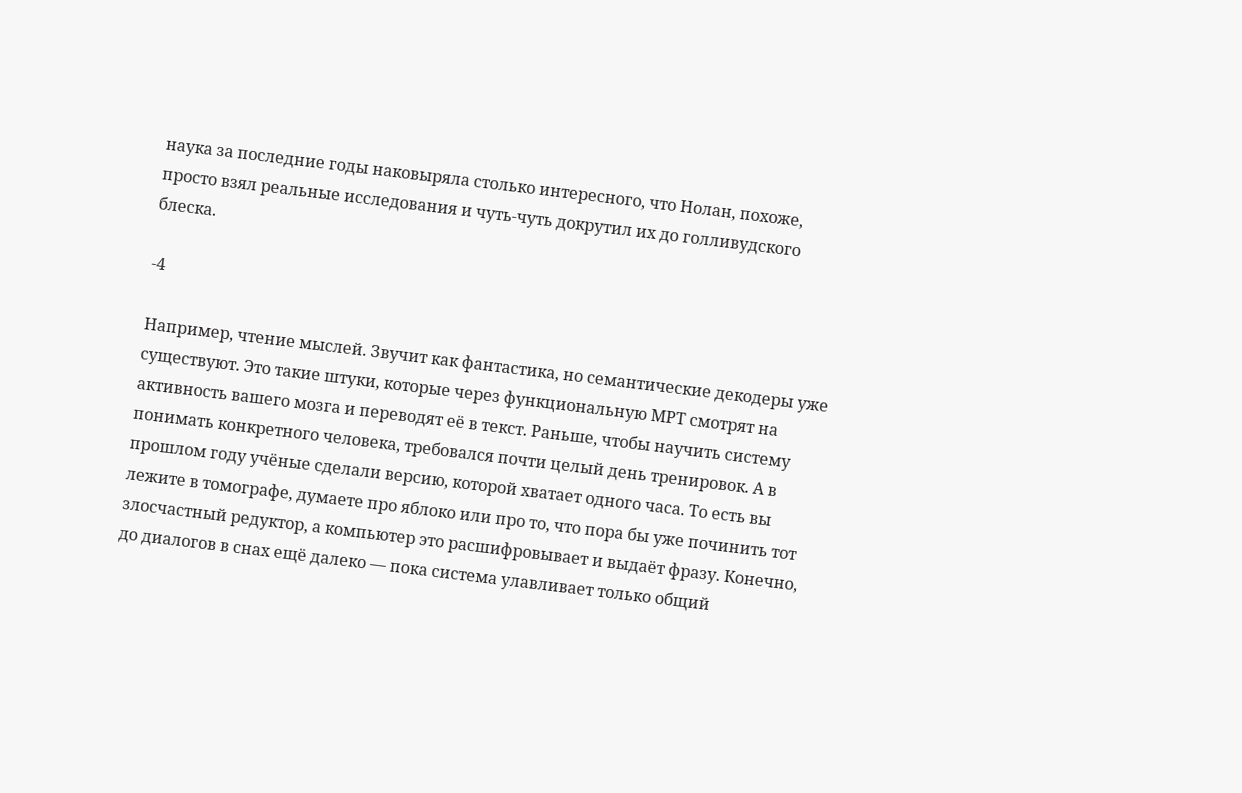наука за последние годы наковыряла столько интересного, что Нолан, похоже, просто взял реальные исследования и чуть-чуть докрутил их до голливудского блеска.

-4

Например, чтение мыслей. Звучит как фантастика, но семантические декодеры уже существуют. Это такие штуки, которые через функциональную МРТ смотрят на активность вашего мозга и переводят её в текст. Раньше, чтобы научить систему понимать конкретного человека, требовался почти целый день тренировок. А в прошлом году учёные сделали версию, которой хватает одного часа. То есть вы лежите в томографе, думаете про яблоко или про то, что пора бы уже починить тот злосчастный редуктор, а компьютер это расшифровывает и выдаёт фразу. Конечно, до диалогов в снах ещё далеко — пока система улавливает только общий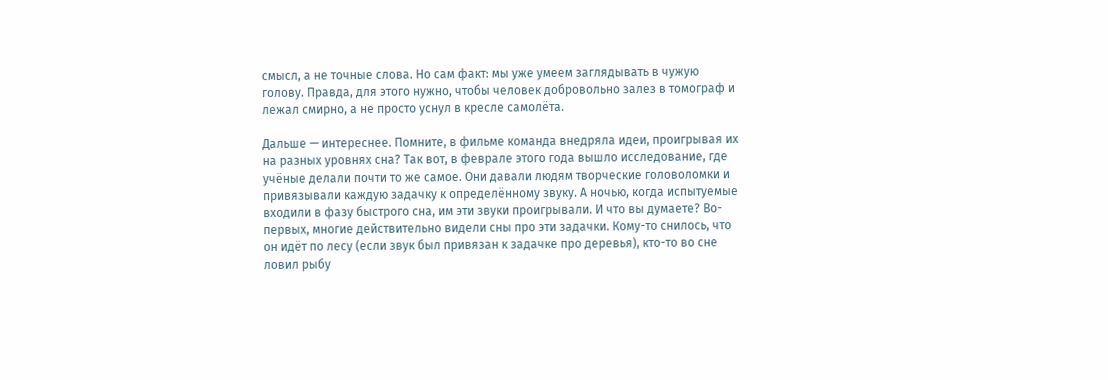смысл, а не точные слова. Но сам факт: мы уже умеем заглядывать в чужую голову. Правда, для этого нужно, чтобы человек добровольно залез в томограф и лежал смирно, а не просто уснул в кресле самолёта.

Дальше — интереснее. Помните, в фильме команда внедряла идеи, проигрывая их на разных уровнях сна? Так вот, в феврале этого года вышло исследование, где учёные делали почти то же самое. Они давали людям творческие головоломки и привязывали каждую задачку к определённому звуку. А ночью, когда испытуемые входили в фазу быстрого сна, им эти звуки проигрывали. И что вы думаете? Во-первых, многие действительно видели сны про эти задачки. Кому-то снилось, что он идёт по лесу (если звук был привязан к задачке про деревья), кто-то во сне ловил рыбу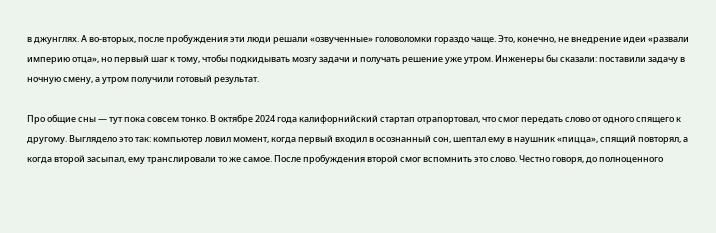в джунглях. А во-вторых, после пробуждения эти люди решали «озвученные» головоломки гораздо чаще. Это, конечно, не внедрение идеи «развали империю отца», но первый шаг к тому, чтобы подкидывать мозгу задачи и получать решение уже утром. Инженеры бы сказали: поставили задачу в ночную смену, а утром получили готовый результат.

Про общие сны — тут пока совсем тонко. В октябре 2024 года калифорнийский стартап отрапортовал, что смог передать слово от одного спящего к другому. Выглядело это так: компьютер ловил момент, когда первый входил в осознанный сон, шептал ему в наушник «пицца», спящий повторял, а когда второй засыпал, ему транслировали то же самое. После пробуждения второй смог вспомнить это слово. Честно говоря, до полноценного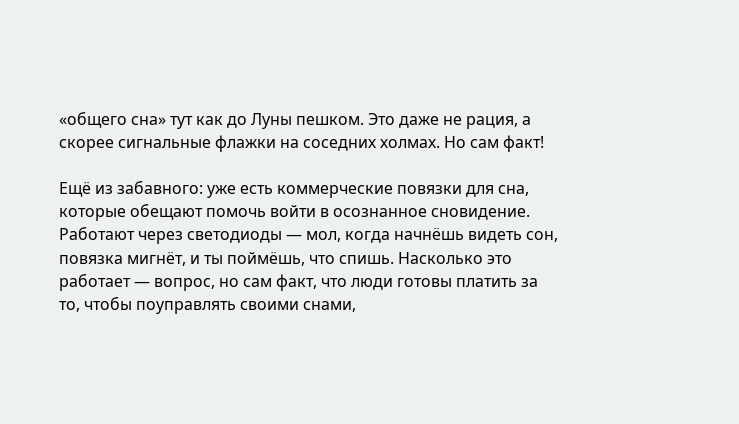«общего сна» тут как до Луны пешком. Это даже не рация, а скорее сигнальные флажки на соседних холмах. Но сам факт!

Ещё из забавного: уже есть коммерческие повязки для сна, которые обещают помочь войти в осознанное сновидение. Работают через светодиоды — мол, когда начнёшь видеть сон, повязка мигнёт, и ты поймёшь, что спишь. Насколько это работает — вопрос, но сам факт, что люди готовы платить за то, чтобы поуправлять своими снами,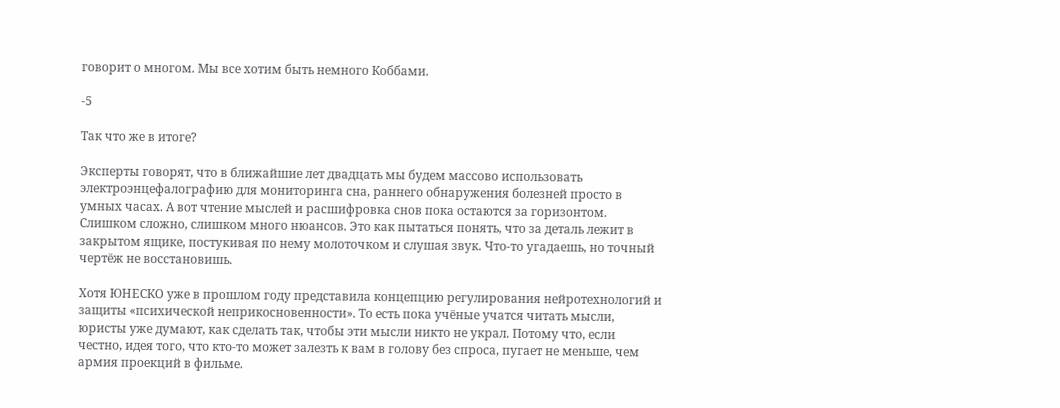говорит о многом. Мы все хотим быть немного Коббами.

-5

Так что же в итоге?

Эксперты говорят, что в ближайшие лет двадцать мы будем массово использовать электроэнцефалографию для мониторинга сна, раннего обнаружения болезней просто в умных часах. А вот чтение мыслей и расшифровка снов пока остаются за горизонтом. Слишком сложно, слишком много нюансов. Это как пытаться понять, что за деталь лежит в закрытом ящике, постукивая по нему молоточком и слушая звук. Что-то угадаешь, но точный чертёж не восстановишь.

Хотя ЮНЕСКО уже в прошлом году представила концепцию регулирования нейротехнологий и защиты «психической неприкосновенности». То есть пока учёные учатся читать мысли, юристы уже думают, как сделать так, чтобы эти мысли никто не украл. Потому что, если честно, идея того, что кто-то может залезть к вам в голову без спроса, пугает не меньше, чем армия проекций в фильме.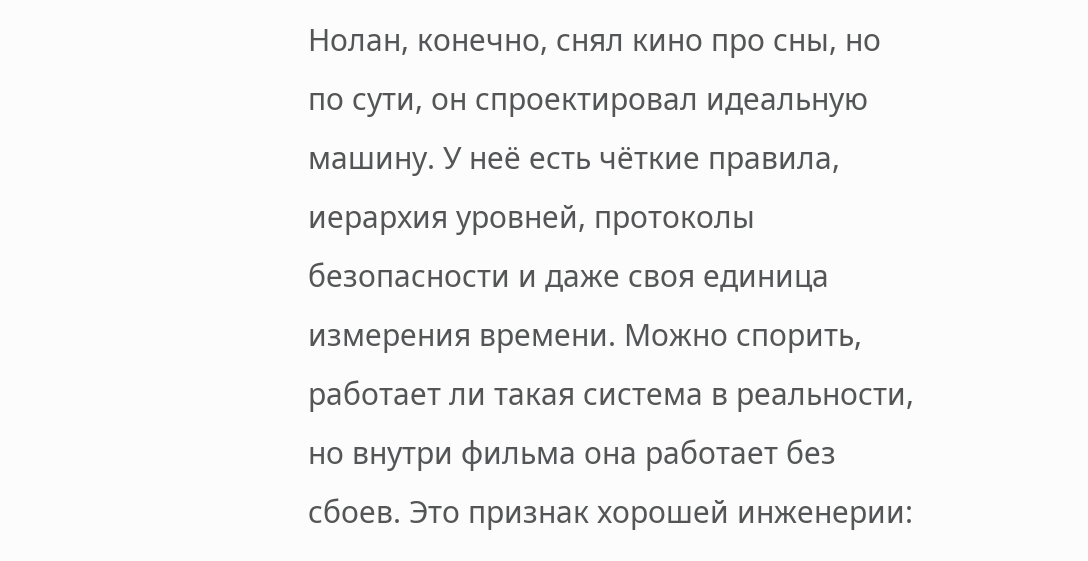Нолан, конечно, снял кино про сны, но по сути, он спроектировал идеальную машину. У неё есть чёткие правила, иерархия уровней, протоколы безопасности и даже своя единица измерения времени. Можно спорить, работает ли такая система в реальности, но внутри фильма она работает без сбоев. Это признак хорошей инженерии: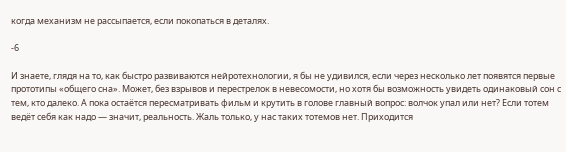когда механизм не рассыпается, если покопаться в деталях.

-6

И знаете, глядя на то, как быстро развиваются нейротехнологии, я бы не удивился, если через несколько лет появятся первые прототипы «общего сна». Может, без взрывов и перестрелок в невесомости, но хотя бы возможность увидеть одинаковый сон с тем, кто далеко. А пока остаётся пересматривать фильм и крутить в голове главный вопрос: волчок упал или нет? Если тотем ведёт себя как надо — значит, реальность. Жаль только, у нас таких тотемов нет. Приходится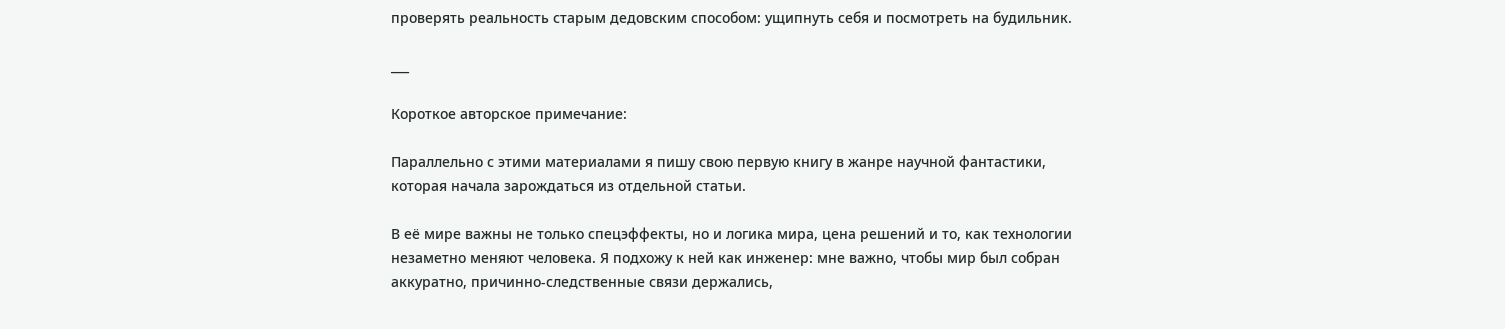проверять реальность старым дедовским способом: ущипнуть себя и посмотреть на будильник.

___

Короткое авторское примечание:

Параллельно с этими материалами я пишу свою первую книгу в жанре научной фантастики, которая начала зарождаться из отдельной статьи.

В её мире важны не только спецэффекты, но и логика мира, цена решений и то, как технологии незаметно меняют человека. Я подхожу к ней как инженер: мне важно, чтобы мир был собран аккуратно, причинно-следственные связи держались,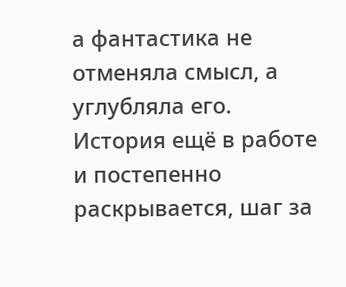а фантастика не отменяла смысл, а углубляла его. История ещё в работе и постепенно раскрывается, шаг за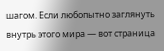шагом. Если любопытно заглянуть внутрь этого мира — вот страница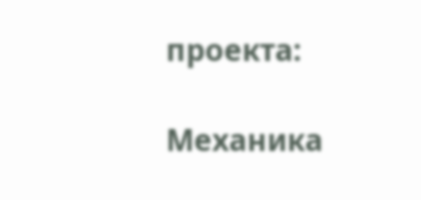проекта:

Механика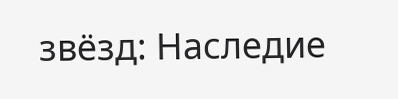звёзд: Наследие